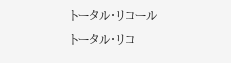トータル・リコール
トータル・リコ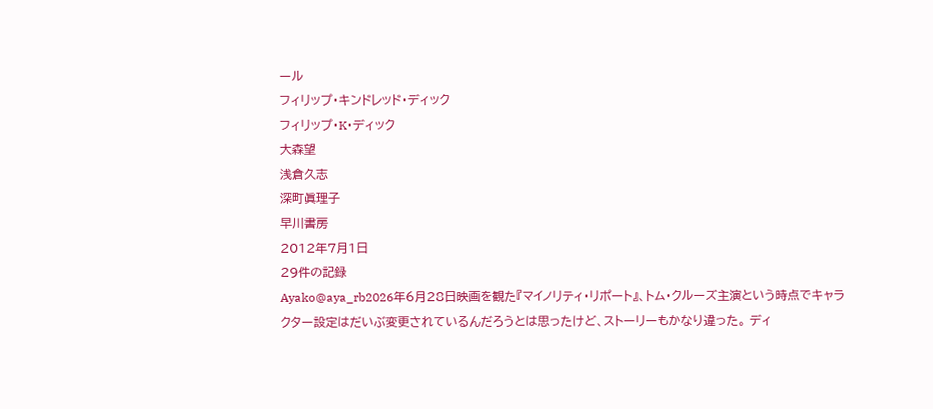ール
フィリップ・キンドレッド・ディック
フィリップ・K・ディック
大森望
浅倉久志
深町眞理子
早川書房
2012年7月1日
29件の記録
Ayako@aya_rb2026年6月28日映画を観た『マイノリティ・リポート』、トム・クルーズ主演という時点でキャラクター設定はだいぶ変更されているんだろうとは思ったけど、ストーリーもかなり違った。 ディ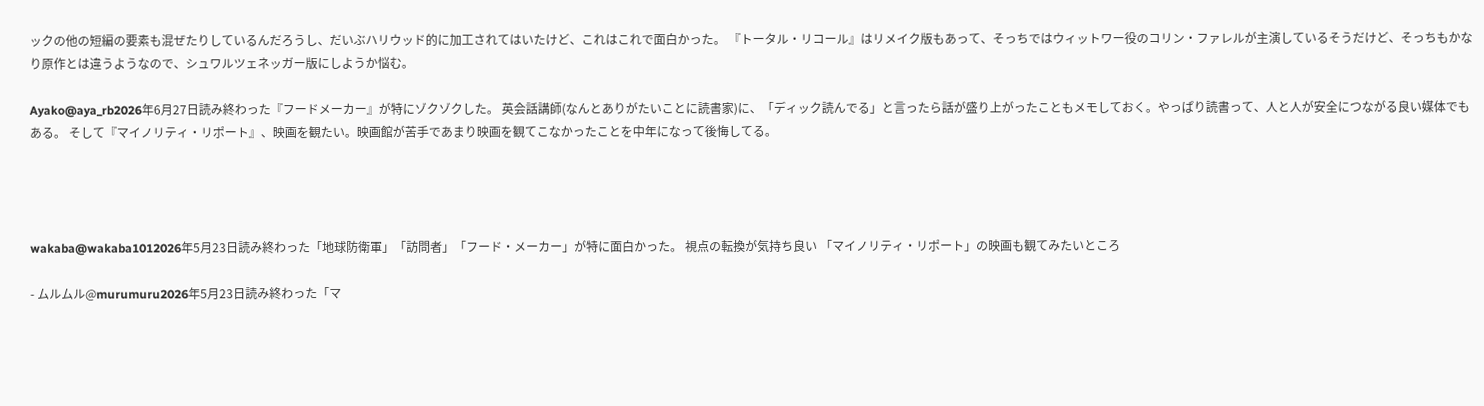ックの他の短編の要素も混ぜたりしているんだろうし、だいぶハリウッド的に加工されてはいたけど、これはこれで面白かった。 『トータル・リコール』はリメイク版もあって、そっちではウィットワー役のコリン・ファレルが主演しているそうだけど、そっちもかなり原作とは違うようなので、シュワルツェネッガー版にしようか悩む。

Ayako@aya_rb2026年6月27日読み終わった『フードメーカー』が特にゾクゾクした。 英会話講師(なんとありがたいことに読書家)に、「ディック読んでる」と言ったら話が盛り上がったこともメモしておく。やっぱり読書って、人と人が安全につながる良い媒体でもある。 そして『マイノリティ・リポート』、映画を観たい。映画館が苦手であまり映画を観てこなかったことを中年になって後悔してる。




wakaba@wakaba1012026年5月23日読み終わった「地球防衛軍」「訪問者」「フード・メーカー」が特に面白かった。 視点の転換が気持ち良い 「マイノリティ・リポート」の映画も観てみたいところ

- ムルムル@murumuru2026年5月23日読み終わった「マ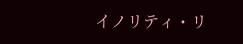イノリティ・リ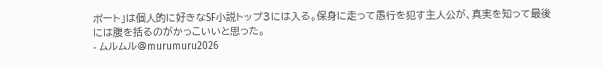ポート」は個人的に好きなSF小説トップ3には入る。保身に走って愚行を犯す主人公が、真実を知って最後には腹を括るのがかっこいいと思った。
- ムルムル@murumuru2026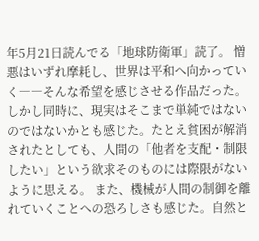年5月21日読んでる「地球防衛軍」読了。 憎悪はいずれ摩耗し、世界は平和へ向かっていく――そんな希望を感じさせる作品だった。しかし同時に、現実はそこまで単純ではないのではないかとも感じた。たとえ貧困が解消されたとしても、人間の「他者を支配・制限したい」という欲求そのものには際限がないように思える。 また、機械が人間の制御を離れていくことへの恐ろしさも感じた。自然と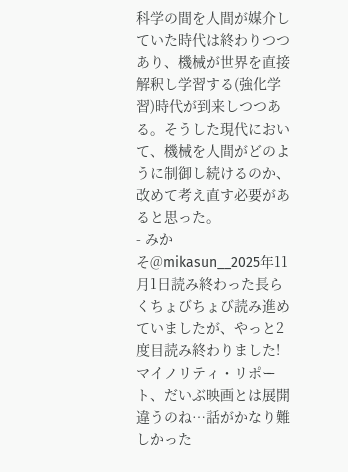科学の間を人間が媒介していた時代は終わりつつあり、機械が世界を直接解釈し学習する(強化学習)時代が到来しつつある。そうした現代において、機械を人間がどのように制御し続けるのか、改めて考え直す必要があると思った。
- みかそ@mikasun__2025年11月1日読み終わった長らくちょびちょび読み進めていましたが、やっと2度目読み終わりました!マイノリティ・リポート、だいぶ映画とは展開違うのね…話がかなり難しかった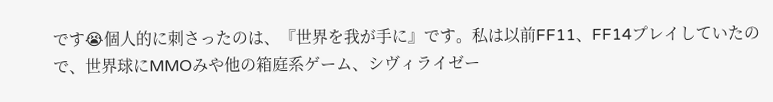です😭個人的に刺さったのは、『世界を我が手に』です。私は以前FF11、FF14プレイしていたので、世界球にMMOみや他の箱庭系ゲーム、シヴィライゼー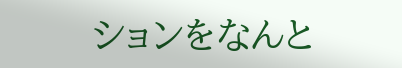ションをなんと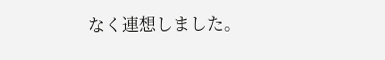なく連想しました。